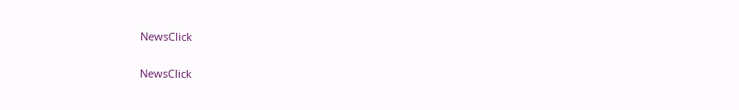NewsClick

NewsClick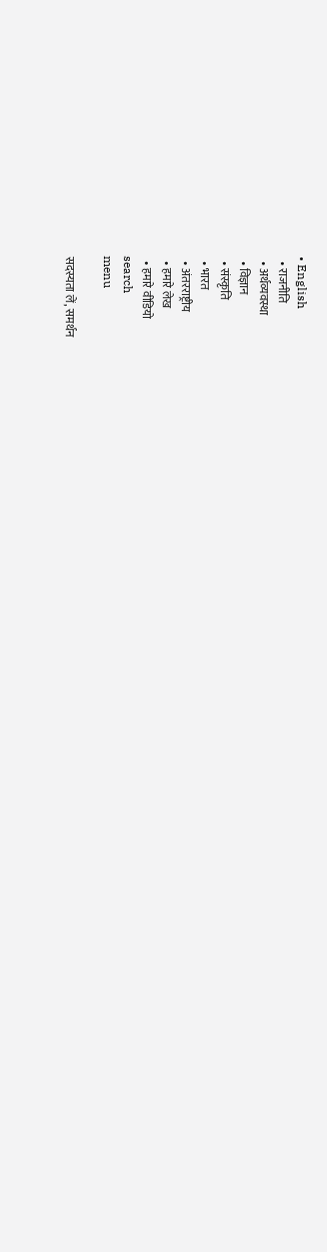• English
  • राजनीति
  • अर्थव्यवस्था
  • विज्ञान
  • संस्कृति
  • भारत
  • अंतरराष्ट्रीय
  • हमारे लेख
  • हमारे वीडियो
search
menu

सदस्यता लें, समर्थन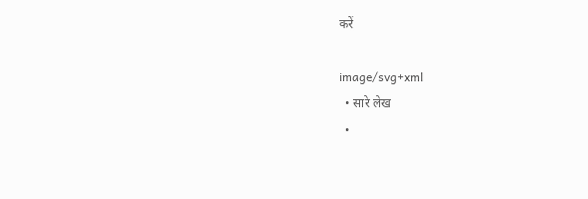करें

image/svg+xml
  • सारे लेख
  •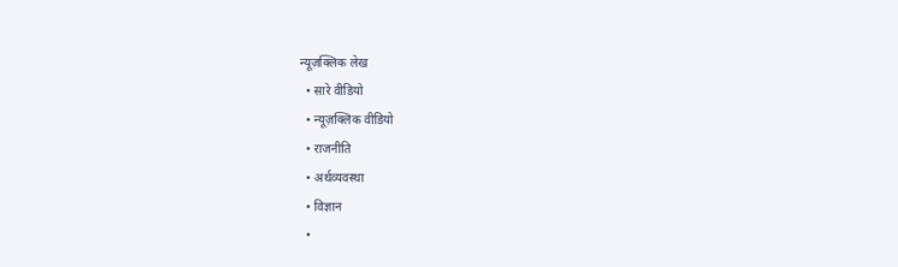न्यूज़क्लिक लेख
  • सारे वीडियो
  • न्यूज़क्लिक वीडियो
  • राजनीति
  • अर्थव्यवस्था
  • विज्ञान
  •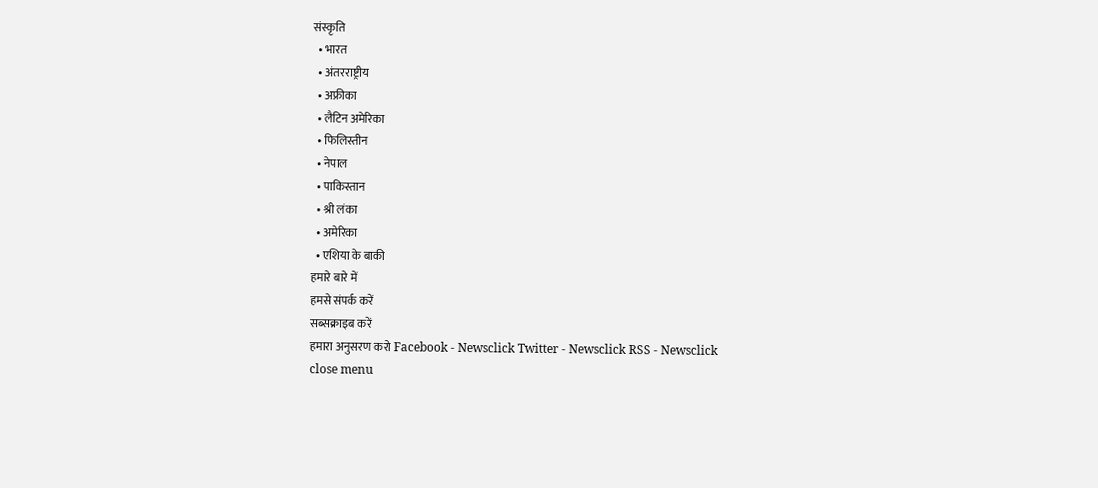संस्कृति
  • भारत
  • अंतरराष्ट्रीय
  • अफ्रीका
  • लैटिन अमेरिका
  • फिलिस्तीन
  • नेपाल
  • पाकिस्तान
  • श्री लंका
  • अमेरिका
  • एशिया के बाकी
हमारे बारे में
हमसे संपर्क करें
सब्सक्राइब करें
हमारा अनुसरण करो Facebook - Newsclick Twitter - Newsclick RSS - Newsclick
close menu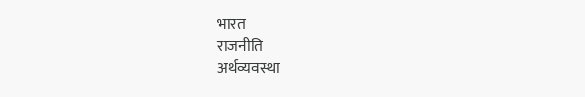भारत
राजनीति
अर्थव्यवस्था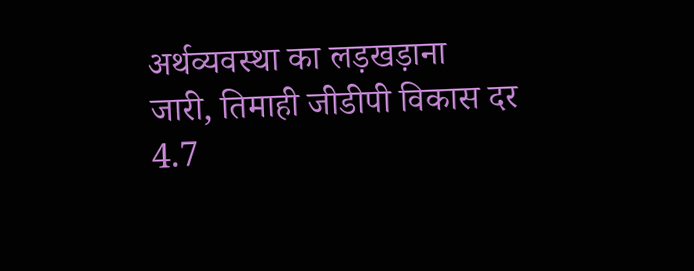अर्थव्यवस्था का लड़खड़ाना जारी, तिमाही जीडीपी विकास दर 4.7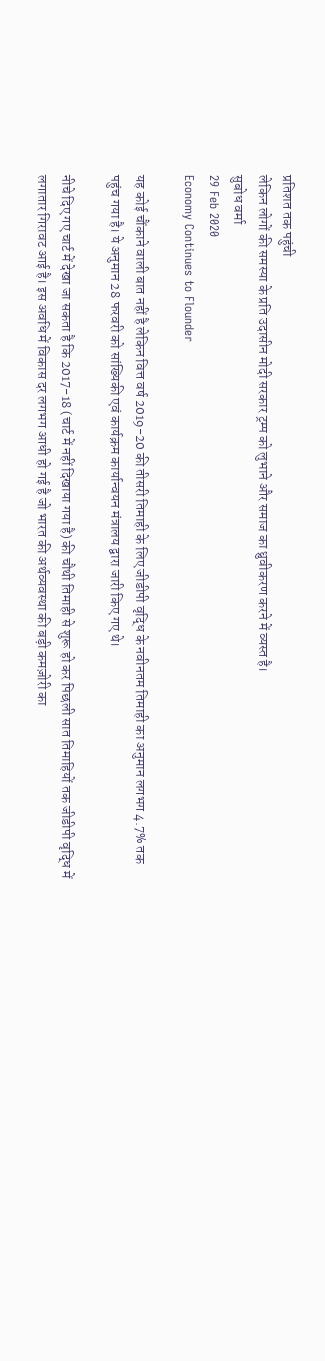प्रतिशत तक पहुंची
लेकिन लोगों की समस्या के प्रति उदासीन मोदी सरकार ट्रम्प को लुभाने और समाज का ध्रुवीकरण करने में व्यस्त है।
सुबोध वर्मा
29 Feb 2020
Economy Continues to Flounder

यह कोई चौंकाने वाली बात नहीं है लेकिन वित्त वर्ष 2019-20 की तीसरी तिमाही के लिए जीडीपी वृद्धि के नवीनतम तिमाही का अनुमान लगभग 4.7% तक पहुंच गया है। ये अनुमान 28 फरवरी को सांख्यिकी एवं कार्यक्रम कार्यान्वयन मंत्रालय द्वारा जारी किए गए थे।

नीचे दिए गए चार्ट में देखा जा सकता है कि 2017-18 (चार्ट में नहीं दिखाया गया है) की चौथी तिमाही से शुरू हो कर पिछली सात तिमाहियों तक जीडीपी वृद्धि में लगातार गिरावट आई है। इस अवधि में विकास दर लगभग आधी हो गई है जो भारत की अर्थव्यवस्था की बड़ी कमज़ोरी का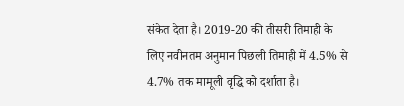संकेत देता है। 2019-20 की तीसरी तिमाही के लिए नवीनतम अनुमान पिछली तिमाही में 4.5% से 4.7% तक मामूली वृद्धि को दर्शाता है।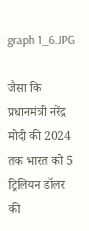graph 1_6.JPG

जैसा कि प्रधानमंत्री नरेंद्र मोदी की 2024 तक भारत को 5 ट्रिलियन डॉलर की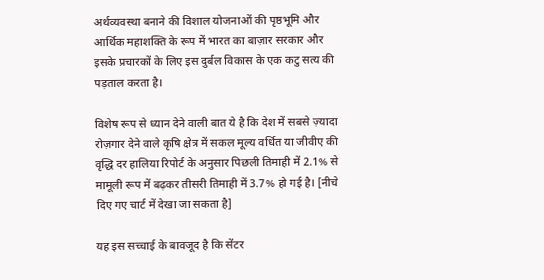अर्थव्यवस्था बनाने की विशाल योजनाओं की पृष्ठभूमि और आर्थिक महाशक्ति के रूप में भारत का बाज़ार सरकार और इसके प्रचारकों के लिए इस दुर्बल विकास के एक कटु सत्य की पड़ताल करता है।

विशेष रूप से ध्यान देने वाली बात ये है कि देश में सबसे ज़्यादा रोज़गार देने वाले कृषि क्षेत्र में सकल मूल्य वर्धित या जीवीए की वृद्धि दर हालिया रिपोर्ट के अनुसार पिछली तिमाही में 2.1% से मामूली रूप में बढ़कर तीसरी तिमाही में 3.7% हो गई है। [नीचे दिए गए चार्ट में देखा जा सकता है]

यह इस सच्चाई के बावजूद है कि सेंटर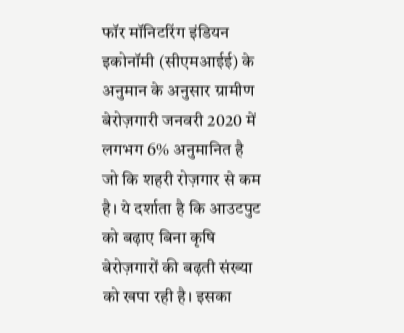फॉर मॉनिटरिंग इंडियन इकोनॉमी (सीएमआईई) के अनुमान के अनुसार ग्रामीण बेरोज़गारी जनवरी 2020 में लगभग 6% अनुमानित है जो कि शहरी रोज़गार से कम है। ये दर्शाता है कि आउटपुट को बढ़ाए बिना कृषि बेरोज़गारों की बढ़ती संख्या को खपा रही है। इसका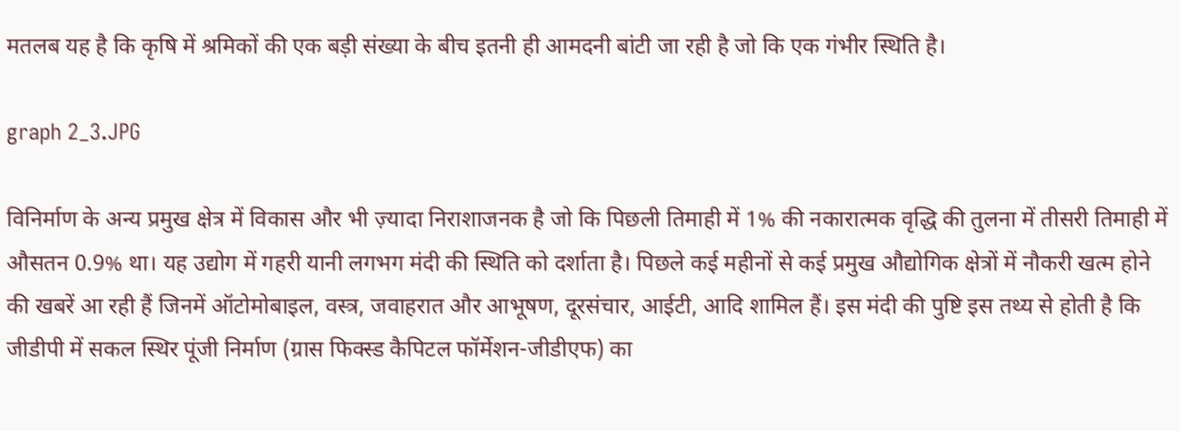मतलब यह है कि कृषि में श्रमिकों की एक बड़ी संख्या के बीच इतनी ही आमदनी बांटी जा रही है जो कि एक गंभीर स्थिति है।

graph 2_3.JPG

विनिर्माण के अन्य प्रमुख क्षेत्र में विकास और भी ज़्यादा निराशाजनक है जो कि पिछली तिमाही में 1% की नकारात्मक वृद्धि की तुलना में तीसरी तिमाही में औसतन 0.9% था। यह उद्योग में गहरी यानी लगभग मंदी की स्थिति को दर्शाता है। पिछले कई महीनों से कई प्रमुख औद्योगिक क्षेत्रों में नौकरी खत्म होने की खबरें आ रही हैं जिनमें ऑटोमोबाइल, वस्त्र, जवाहरात और आभूषण, दूरसंचार, आईटी, आदि शामिल हैं। इस मंदी की पुष्टि इस तथ्य से होती है कि जीडीपी में सकल स्थिर पूंजी निर्माण (ग्रास फिक्स्ड कैपिटल फॉर्मेशन-जीडीएफ) का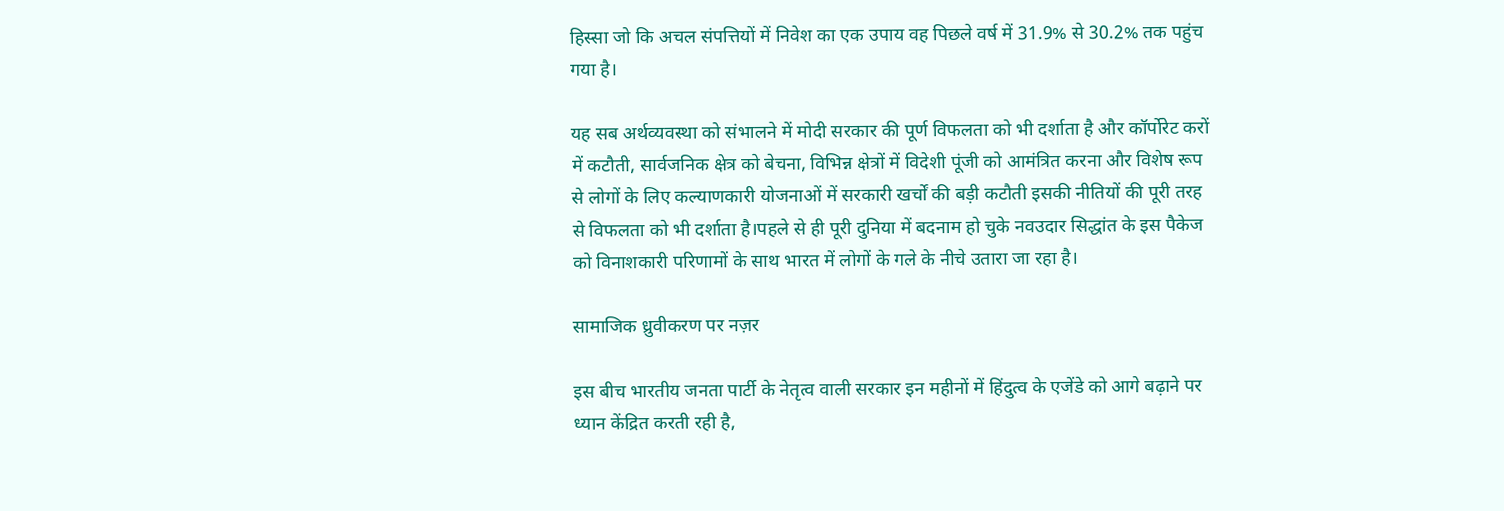हिस्सा जो कि अचल संपत्तियों में निवेश का एक उपाय वह पिछले वर्ष में 31.9% से 30.2% तक पहुंच गया है।

यह सब अर्थव्यवस्था को संभालने में मोदी सरकार की पूर्ण विफलता को भी दर्शाता है और कॉर्पोरेट करों में कटौती, सार्वजनिक क्षेत्र को बेचना, विभिन्न क्षेत्रों में विदेशी पूंजी को आमंत्रित करना और विशेष रूप से लोगों के लिए कल्याणकारी योजनाओं में सरकारी खर्चों की बड़ी कटौती इसकी नीतियों की पूरी तरह से विफलता को भी दर्शाता है।पहले से ही पूरी दुनिया में बदनाम हो चुके नवउदार सिद्धांत के इस पैकेज को विनाशकारी परिणामों के साथ भारत में लोगों के गले के नीचे उतारा जा रहा है।

सामाजिक ध्रुवीकरण पर नज़र

इस बीच भारतीय जनता पार्टी के नेतृत्व वाली सरकार इन महीनों में हिंदुत्व के एजेंडे को आगे बढ़ाने पर ध्यान केंद्रित करती रही है,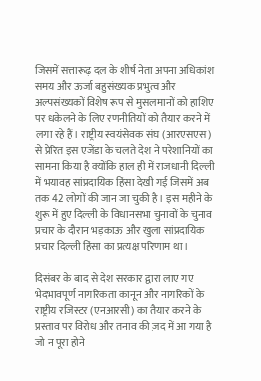जिसमें सत्तारूढ़ दल के शीर्ष नेता अपना अधिकांश समय और ऊर्जा बहुसंख्यक प्रभुत्व और अल्पसंख्यकों विशेष रूप से मुसलमानों को हाशिए पर धकेलने के लिए रणनीतियों को तैयार करने में लगा रहे हैं। राष्ट्रीय स्वयंसेवक संघ (आरएसएस) से प्रेरित इस एजेंडा के चलते देश ने परेशानियों का सामना किया है क्योंकि हाल ही में राजधानी दिल्ली में भयावह सांप्रदायिक हिंसा देखी गई जिसमें अब तक 42 लोगों की जान जा चुकी है। इस महीने के शुरू में हुए दिल्ली के विधानसभा चुनावों के चुनाव प्रचार के दौरान भड़काऊ और खुला सांप्रदायिक प्रचार दिल्ली हिंसा का प्रत्यक्ष परिणाम था।

दिसंबर के बाद से देश सरकार द्वारा लाए गए भेदभावपूर्ण नागरिकता कानून और नागरिकों के राष्ट्रीय रजिस्टर (एनआरसी) का तैयार करने के प्रस्ताव पर विरोध और तनाव की ज़द में आ गया है जो न पूरा होने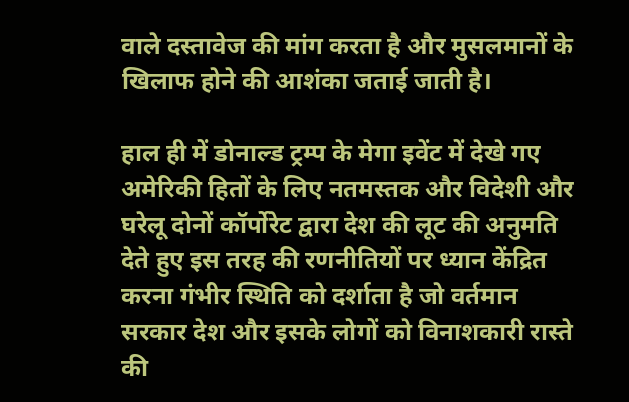वाले दस्तावेज की मांग करता है और मुसलमानों के खिलाफ होने की आशंका जताई जाती है।

हाल ही में डोनाल्ड ट्रम्प के मेगा इवेंट में देखे गए अमेरिकी हितों के लिए नतमस्तक और विदेशी और घरेलू दोनों कॉर्पोरेट द्वारा देश की लूट की अनुमति देते हुए इस तरह की रणनीतियों पर ध्यान केंद्रित करना गंभीर स्थिति को दर्शाता है जो वर्तमान सरकार देश और इसके लोगों को विनाशकारी रास्ते की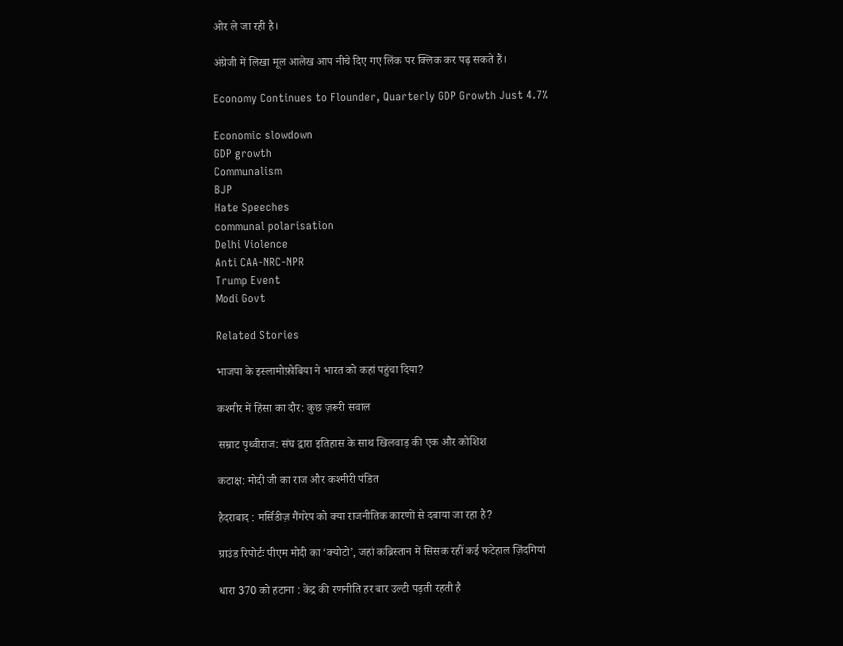ओर ले जा रही है।

अंग्रेजी में लिखा मूल आलेख आप नीचे दिए गए लिंक पर क्लिक कर पढ़ सकते हैं।

Economy Continues to Flounder, Quarterly GDP Growth Just 4.7%

Economic slowdown
GDP growth
Communalism
BJP
Hate Speeches
communal polarisation
Delhi Violence
Anti CAA-NRC-NPR
Trump Event
Modi Govt

Related Stories

भाजपा के इस्लामोफ़ोबिया ने भारत को कहां पहुंचा दिया?

कश्मीर में हिंसा का दौर: कुछ ज़रूरी सवाल

सम्राट पृथ्वीराज: संघ द्वारा इतिहास के साथ खिलवाड़ की एक और कोशिश

कटाक्ष: मोदी जी का राज और कश्मीरी पंडित

हैदराबाद : मर्सिडीज़ गैंगरेप को क्या राजनीतिक कारणों से दबाया जा रहा है?

ग्राउंड रिपोर्टः पीएम मोदी का ‘क्योटो’, जहां कब्रिस्तान में सिसक रहीं कई फटेहाल ज़िंदगियां

धारा 370 को हटाना : केंद्र की रणनीति हर बार उल्टी पड़ती रहती है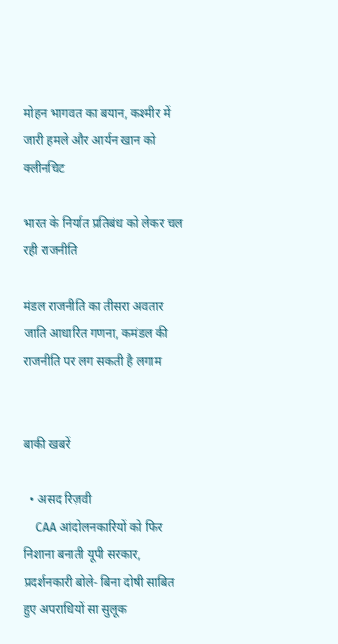मोहन भागवत का बयान, कश्मीर में जारी हमले और आर्यन खान को क्लीनचिट

भारत के निर्यात प्रतिबंध को लेकर चल रही राजनीति

मंडल राजनीति का तीसरा अवतार जाति आधारित गणना, कमंडल की राजनीति पर लग सकती है लगाम


बाकी खबरें

  • असद रिज़वी
    CAA आंदोलनकारियों को फिर निशाना बनाती यूपी सरकार, प्रदर्शनकारी बोले- बिना दोषी साबित हुए अपराधियों सा सुलूक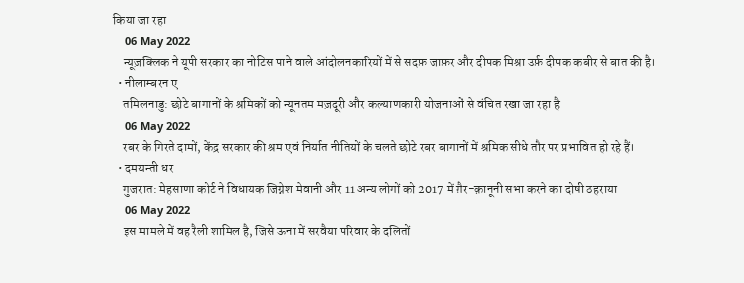किया जा रहा
    06 May 2022
    न्यूज़क्लिक ने यूपी सरकार का नोटिस पाने वाले आंदोलनकारियों में से सदफ़ जाफ़र और दीपक मिश्रा उर्फ़ दीपक कबीर से बात की है।
  • नीलाम्बरन ए
    तमिलनाडु: छोटे बागानों के श्रमिकों को न्यूनतम मज़दूरी और कल्याणकारी योजनाओं से वंचित रखा जा रहा है
    06 May 2022
    रबर के गिरते दामों, केंद्र सरकार की श्रम एवं निर्यात नीतियों के चलते छोटे रबर बागानों में श्रमिक सीधे तौर पर प्रभावित हो रहे हैं।
  • दमयन्ती धर
    गुजरात: मेहसाणा कोर्ट ने विधायक जिग्नेश मेवानी और 11 अन्य लोगों को 2017 में ग़ैर-क़ानूनी सभा करने का दोषी ठहराया
    06 May 2022
    इस मामले में वह रैली शामिल है, जिसे ऊना में सरवैया परिवार के दलितों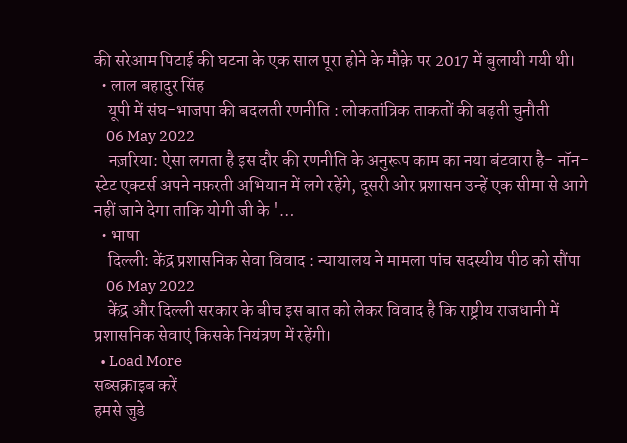की सरेआम पिटाई की घटना के एक साल पूरा होने के मौक़े पर 2017 में बुलायी गयी थी।
  • लाल बहादुर सिंह
    यूपी में संघ-भाजपा की बदलती रणनीति : लोकतांत्रिक ताकतों की बढ़ती चुनौती
    06 May 2022
    नज़रिया: ऐसा लगता है इस दौर की रणनीति के अनुरूप काम का नया बंटवारा है- नॉन-स्टेट एक्टर्स अपने नफ़रती अभियान में लगे रहेंगे, दूसरी ओर प्रशासन उन्हें एक सीमा से आगे नहीं जाने देगा ताकि योगी जी के '…
  • भाषा
    दिल्ली: केंद्र प्रशासनिक सेवा विवाद : न्यायालय ने मामला पांच सदस्यीय पीठ को सौंपा
    06 May 2022
    केंद्र और दिल्ली सरकार के बीच इस बात को लेकर विवाद है कि राष्ट्रीय राजधानी में प्रशासनिक सेवाएं किसके नियंत्रण में रहेंगी।
  • Load More
सब्सक्राइब करें
हमसे जुडे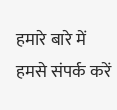हमारे बारे में
हमसे संपर्क करें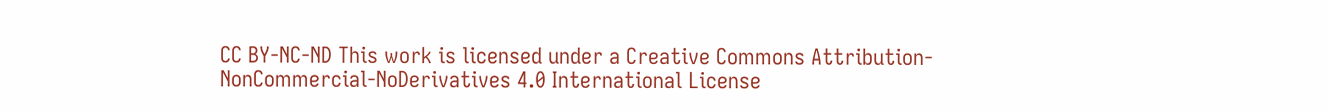CC BY-NC-ND This work is licensed under a Creative Commons Attribution-NonCommercial-NoDerivatives 4.0 International License